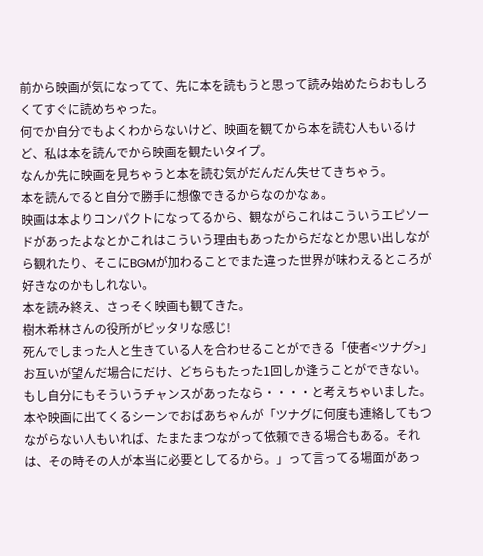前から映画が気になってて、先に本を読もうと思って読み始めたらおもしろくてすぐに読めちゃった。
何でか自分でもよくわからないけど、映画を観てから本を読む人もいるけど、私は本を読んでから映画を観たいタイプ。
なんか先に映画を見ちゃうと本を読む気がだんだん失せてきちゃう。
本を読んでると自分で勝手に想像できるからなのかなぁ。
映画は本よりコンパクトになってるから、観ながらこれはこういうエピソードがあったよなとかこれはこういう理由もあったからだなとか思い出しながら観れたり、そこにBGMが加わることでまた違った世界が味わえるところが好きなのかもしれない。
本を読み終え、さっそく映画も観てきた。
樹木希林さんの役所がピッタリな感じ!
死んでしまった人と生きている人を合わせることができる「使者<ツナグ>」
お互いが望んだ場合にだけ、どちらもたった1回しか逢うことができない。
もし自分にもそういうチャンスがあったなら・・・・と考えちゃいました。
本や映画に出てくるシーンでおばあちゃんが「ツナグに何度も連絡してもつながらない人もいれば、たまたまつながって依頼できる場合もある。それは、その時その人が本当に必要としてるから。」って言ってる場面があっ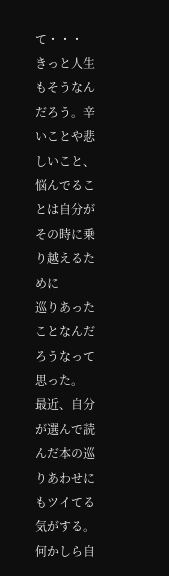て・・・
きっと人生もそうなんだろう。辛いことや悲しいこと、悩んでることは自分がその時に乗り越えるために
巡りあったことなんだろうなって思った。
最近、自分が選んで読んだ本の巡りあわせにもツイてる気がする。何かしら自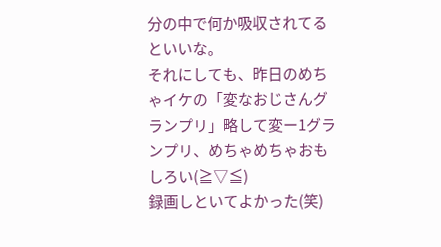分の中で何か吸収されてるといいな。
それにしても、昨日のめちゃイケの「変なおじさんグランプリ」略して変ー1グランプリ、めちゃめちゃおもしろい(≧▽≦)
録画しといてよかった(笑)